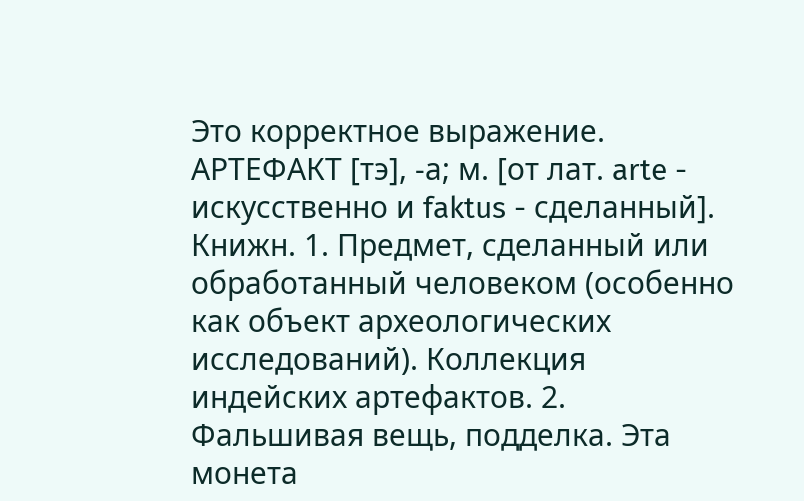Это корректное выражение.
АРТЕФАКТ [тэ], -а; м. [от лат. arte - искусственно и faktus - сделанный]. Книжн. 1. Предмет, сделанный или обработанный человеком (особенно как объект археологических исследований). Коллекция индейских артефактов. 2. Фальшивая вещь, подделка. Эта монета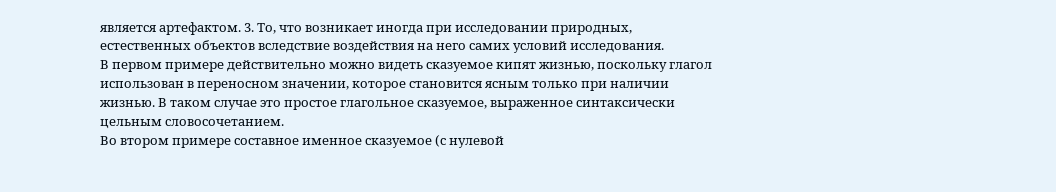является артефактом. 3. То, что возникает иногда при исследовании природных, естественных объектов вследствие воздействия на него самих условий исследования.
В первом примере действительно можно видеть сказуемое кипят жизнью, поскольку глагол использован в переносном значении, которое становится ясным только при наличии жизнью. В таком случае это простое глагольное сказуемое, выраженное синтаксически цельным словосочетанием.
Во втором примере составное именное сказуемое (с нулевой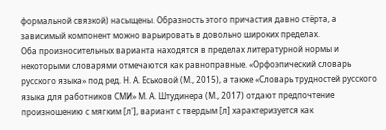формальной связкой) насыщены. Образность этого причастия давно стёрта, а зависимый компонент можно варьировать в довольно широких пределах.
Оба произносительных варианта находятся в пределах литературной нормы и некоторыми словарями отмечаются как равноправные. «Орфоэпический словарь русского языка» под ред. Н. А. Еськовой (М., 2015), а также «Словарь трудностей русского языка для работников СМИ» М. А. Штудинера (М., 2017) отдают предпочтение произношению с мягким [л'], вариант с твердым [л] характеризуется как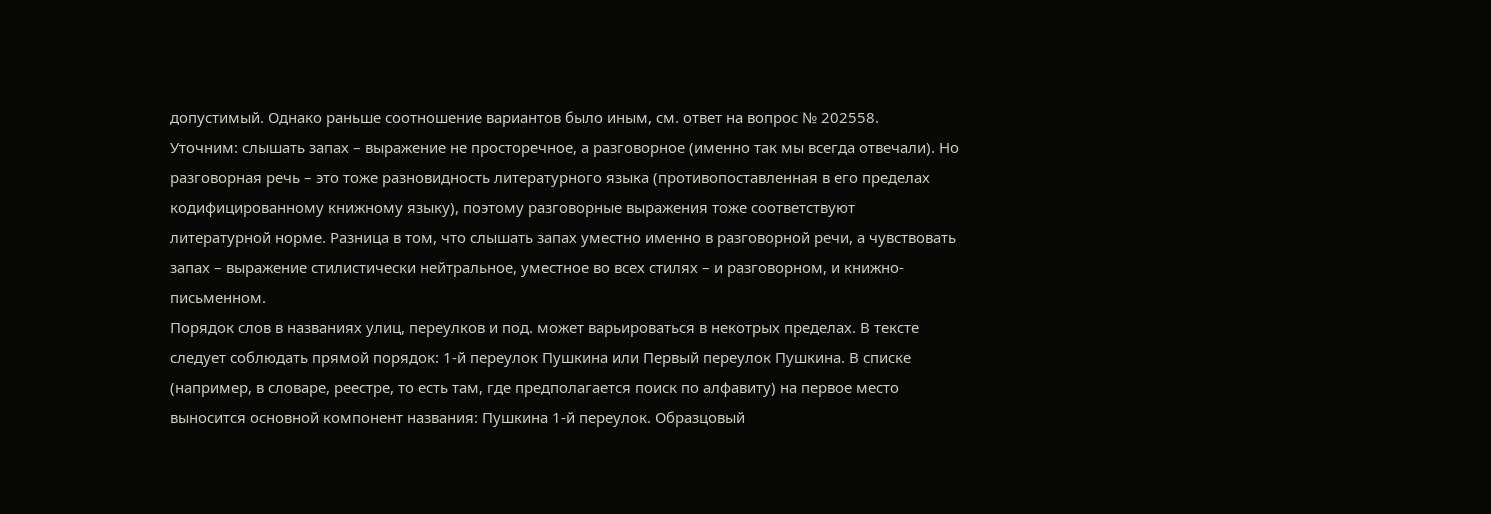допустимый. Однако раньше соотношение вариантов было иным, см. ответ на вопрос № 202558.
Уточним: слышать запах – выражение не просторечное, а разговорное (именно так мы всегда отвечали). Но разговорная речь – это тоже разновидность литературного языка (противопоставленная в его пределах кодифицированному книжному языку), поэтому разговорные выражения тоже соответствуют литературной норме. Разница в том, что слышать запах уместно именно в разговорной речи, а чувствовать запах – выражение стилистически нейтральное, уместное во всех стилях – и разговорном, и книжно-письменном.
Порядок слов в названиях улиц, переулков и под. может варьироваться в некотрых пределах. В тексте следует соблюдать прямой порядок: 1-й переулок Пушкина или Первый переулок Пушкина. В списке (например, в словаре, реестре, то есть там, где предполагается поиск по алфавиту) на первое место выносится основной компонент названия: Пушкина 1-й переулок. Образцовый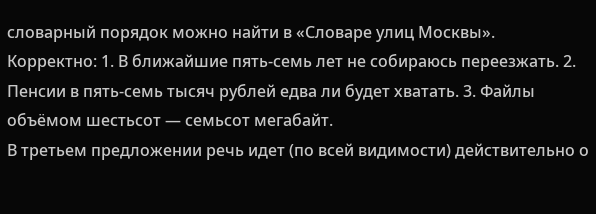словарный порядок можно найти в «Словаре улиц Москвы».
Корректно: 1. В ближайшие пять-семь лет не собираюсь переезжать. 2. Пенсии в пять-семь тысяч рублей едва ли будет хватать. 3. Файлы объёмом шестьсот — семьсот мегабайт.
В третьем предложении речь идет (по всей видимости) действительно о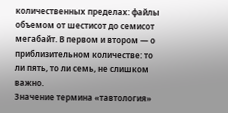количественных пределах: файлы объемом от шестисот до семисот мегабайт. В первом и втором — о приблизительном количестве: то ли пять, то ли семь, не слишком важно.
Значение термина «тавтология»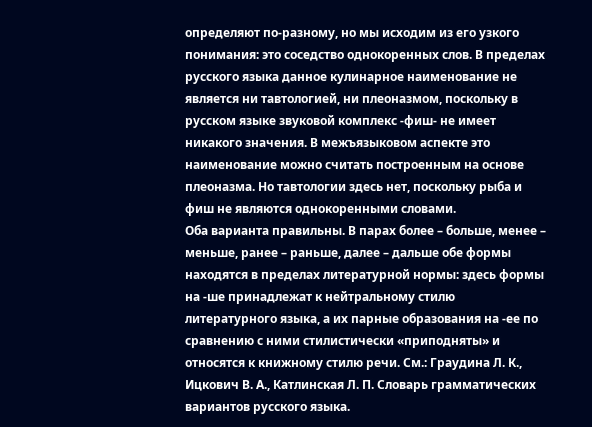определяют по-разному, но мы исходим из его узкого понимания: это соседство однокоренных слов. В пределах русского языка данное кулинарное наименование не является ни тавтологией, ни плеоназмом, поскольку в русском языке звуковой комплекс -фиш- не имеет никакого значения. В межъязыковом аспекте это наименование можно считать построенным на основе плеоназма. Но тавтологии здесь нет, поскольку рыба и фиш не являются однокоренными словами.
Оба варианта правильны. В парах более – больше, менее – меньше, ранее – раньше, далее – дальше обе формы находятся в пределах литературной нормы: здесь формы на -ше принадлежат к нейтральному стилю литературного языка, а их парные образования на -ее по сравнению с ними стилистически «приподняты» и относятся к книжному стилю речи. См.: Граудина Л. К., Ицкович В. А., Катлинская Л. П. Словарь грамматических вариантов русского языка.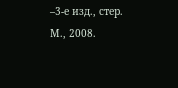–3-е изд., стер. М., 2008.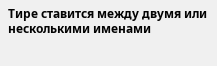Тире ставится между двумя или несколькими именами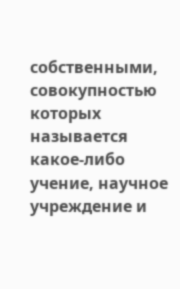собственными, совокупностью которых называется какое-либо учение, научное учреждение и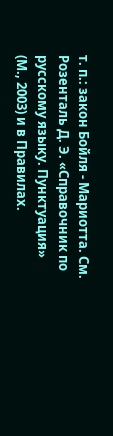т. п.: закон Бойля - Мариотта. См. Розенталь Д. Э. «Справочник по русскому языку. Пунктуация» (М., 2003) и в Правилах.